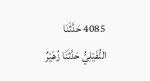4085 حَدَّثَنَا النُّفَيْلِيُّ حَدَّثَنَا زُهَيْرٌ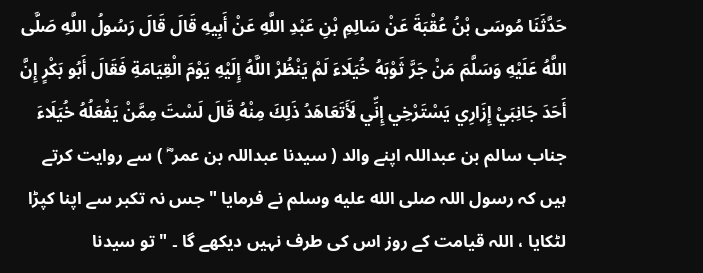حَدَّثَنَا مُوسَى بْنُ عُقْبَةَ عَنْ سَالِمِ بْنِ عَبْدِ اللَّهِ عَنْ أَبِيهِ قَالَ قَالَ رَسُولُ اللَّهِ صَلَّى اللَّهُ عَلَيْهِ وَسَلَّمَ مَنْ جَرَّ ثَوْبَهُ خُيَلَاءَ لَمْ يَنْظُرْ اللَّهُ إِلَيْهِ يَوْمَ الْقِيَامَةِ فَقَالَ أَبُو بَكْرٍ إِنَّ أَحَدَ جَانِبَيْ إِزَارِي يَسْتَرْخِي إِنِّي لَأَتَعَاهَدُ ذَلِكَ مِنْهُ قَالَ لَسْتَ مِمَّنْ يَفْعَلُهُ خُيَلَاءَ
جناب سالم بن عبداللہ اپنے والد ( سیدنا عبداللہ بن عمر ؓ ) سے روایت کرتے ہیں کہ رسول اللہ صلى الله عليه وسلم نے فرمایا " جس نہ تکبر سے اپنا کپڑا لٹکایا ، اللہ قیامت کے روز اس کی طرف نہیں دیکھے گا ۔ " تو سیدنا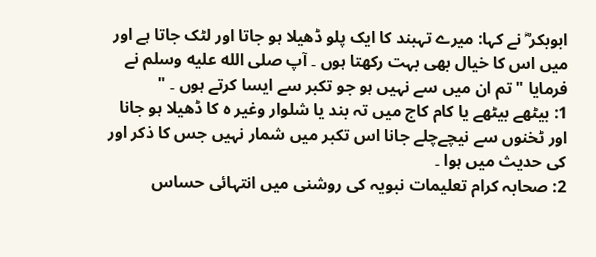ابوبکر ؓ نے کہا: میرے تہبند کا ایک پلو ڈھیلا ہو جاتا اور لٹک جاتا ہے اور میں اس کا خیال بھی بہت رکھتا ہوں ۔ آپ صلى الله عليه وسلم نے فرمایا " تم ان میں سے نہیں ہو جو تکبر سے ایسا کرتے ہوں ۔ "
1: بیٹھے بیٹھے یا کام کاج میں تہ بند یا شلوار وغیر ہ کا ڈھیلا ہو جانا اور ٹخنوں سے نیچےچلے جانا اس تکبر میں شمار نہیں جس کا ذکر اور کی حدیث میں ہوا ۔
2: صحابہ کرام تعلیمات نبویہ کی روشنی میں انتہائی حساس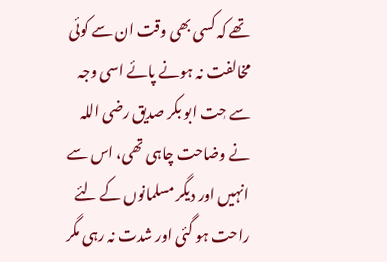تھے کہ کسی بھی وقت ان سے کوئی مخالفت نہ ہونے پائے اسی وجہ سے حٖت ابو بکر صدیق رضی اللہ نے وضاحت چاہی تھی، اس سے انہیں اور دیگر مسلمانوں کے لئے راحت ہو گئی اور شدت نہ رہی مگر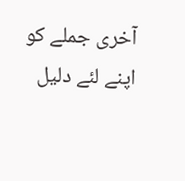آخری جملے کو اپنے لئے دلیل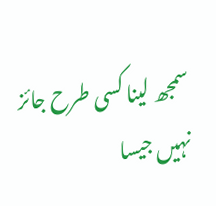سمجھ لینا کسی طرح جائز نہیں جیسا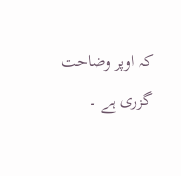کہ اوپر وضاحت گزری ہے ۔